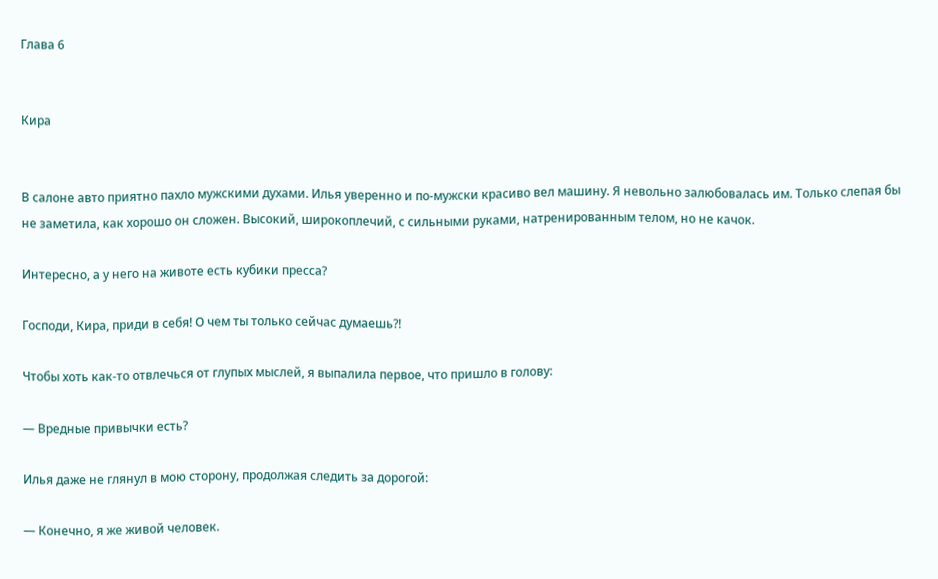Глава 6


Кира


В салоне авто приятно пахло мужскими духами. Илья уверенно и по-мужски красиво вел машину. Я невольно залюбовалась им. Только слепая бы не заметила, как хорошо он сложен. Высокий, широкоплечий, с сильными руками, натренированным телом, но не качок.

Интересно, а у него на животе есть кубики пресса?

Господи, Кира, приди в себя! О чем ты только сейчас думаешь?!

Чтобы хоть как-то отвлечься от глупых мыслей, я выпалила первое, что пришло в голову:

— Вредные привычки есть?

Илья даже не глянул в мою сторону, продолжая следить за дорогой:

— Конечно, я же живой человек.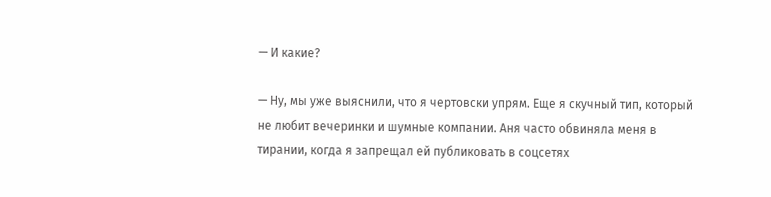— И какие?

— Ну, мы уже выяснили, что я чертовски упрям. Еще я скучный тип, который не любит вечеринки и шумные компании. Аня часто обвиняла меня в тирании, когда я запрещал ей публиковать в соцсетях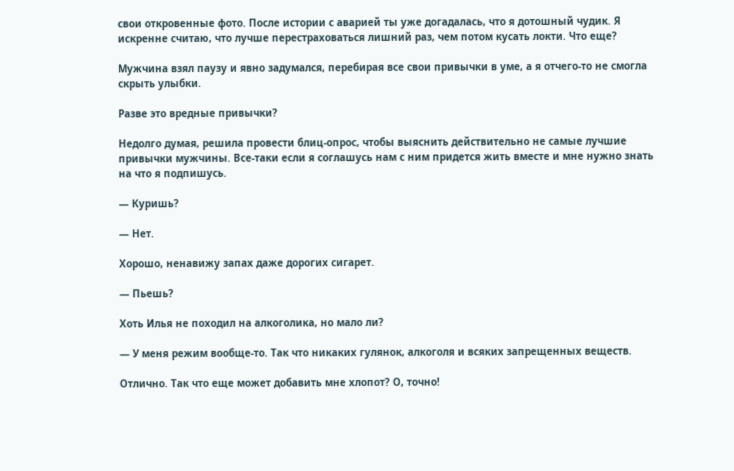свои откровенные фото. После истории с аварией ты уже догадалась, что я дотошный чудик. Я искренне считаю, что лучше перестраховаться лишний раз, чем потом кусать локти. Что еще?

Мужчина взял паузу и явно задумался, перебирая все свои привычки в уме, а я отчего-то не смогла скрыть улыбки.

Разве это вредные привычки?

Недолго думая, решила провести блиц-опрос, чтобы выяснить действительно не самые лучшие привычки мужчины. Все-таки если я соглашусь нам с ним придется жить вместе и мне нужно знать на что я подпишусь.

— Куришь?

— Нет.

Хорошо, ненавижу запах даже дорогих сигарет.

— Пьешь?

Хоть Илья не походил на алкоголика, но мало ли?

— У меня режим вообще-то. Так что никаких гулянок, алкоголя и всяких запрещенных веществ.

Отлично. Так что еще может добавить мне хлопот? О, точно!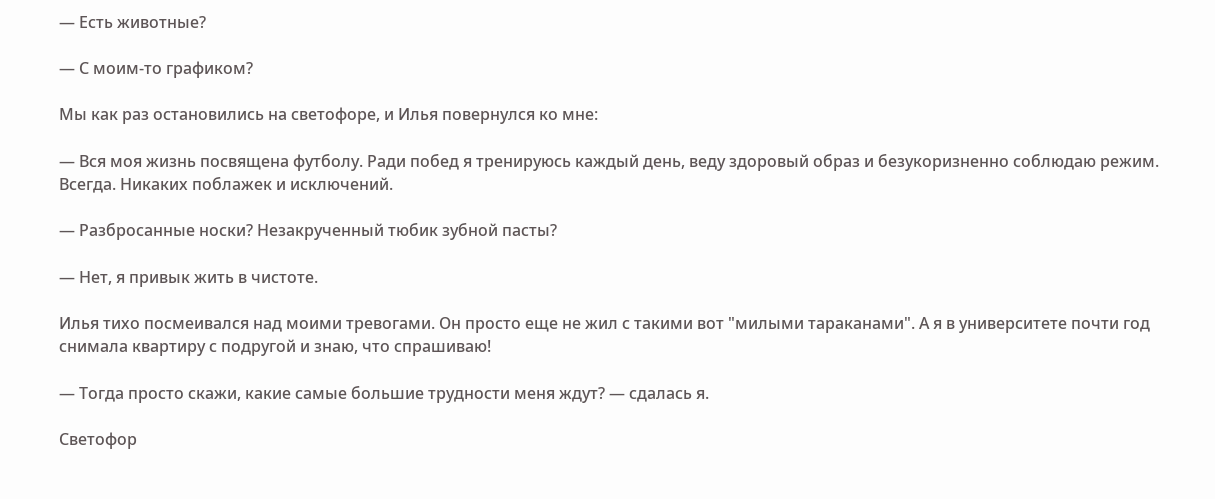— Есть животные?

— С моим-то графиком?

Мы как раз остановились на светофоре, и Илья повернулся ко мне:

— Вся моя жизнь посвящена футболу. Ради побед я тренируюсь каждый день, веду здоровый образ и безукоризненно соблюдаю режим. Всегда. Никаких поблажек и исключений.

— Разбросанные носки? Незакрученный тюбик зубной пасты?

— Нет, я привык жить в чистоте.

Илья тихо посмеивался над моими тревогами. Он просто еще не жил с такими вот "милыми тараканами". А я в университете почти год снимала квартиру с подругой и знаю, что спрашиваю!

— Тогда просто скажи, какие самые большие трудности меня ждут? — сдалась я.

Светофор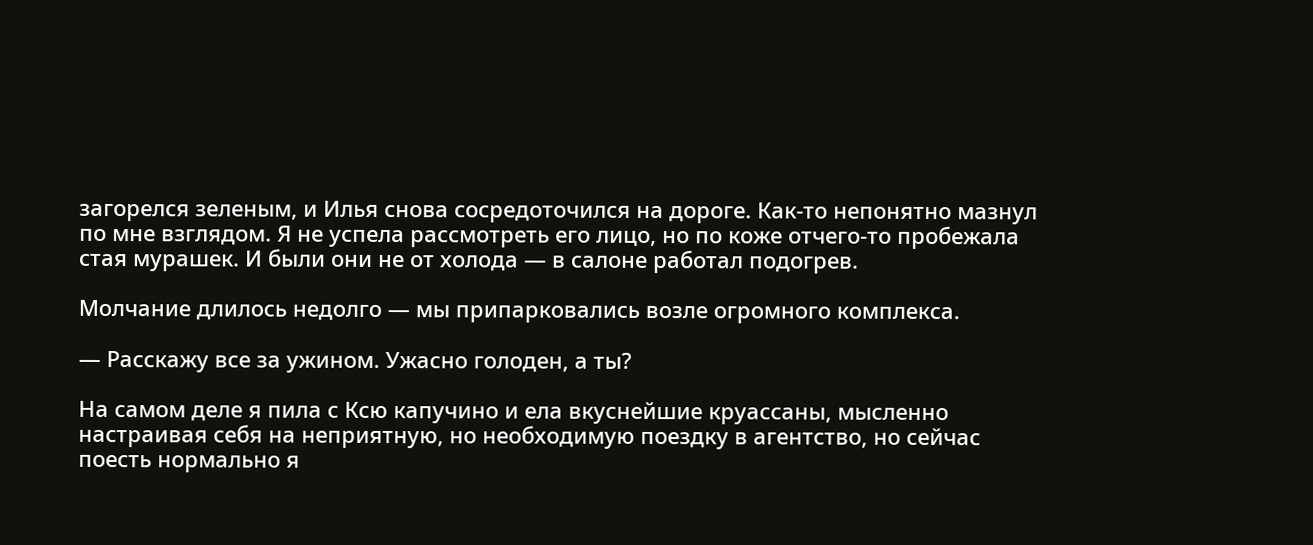загорелся зеленым, и Илья снова сосредоточился на дороге. Как-то непонятно мазнул по мне взглядом. Я не успела рассмотреть его лицо, но по коже отчего-то пробежала стая мурашек. И были они не от холода — в салоне работал подогрев.

Молчание длилось недолго — мы припарковались возле огромного комплекса.

— Расскажу все за ужином. Ужасно голоден, а ты?

На самом деле я пила с Ксю капучино и ела вкуснейшие круассаны, мысленно настраивая себя на неприятную, но необходимую поездку в агентство, но сейчас поесть нормально я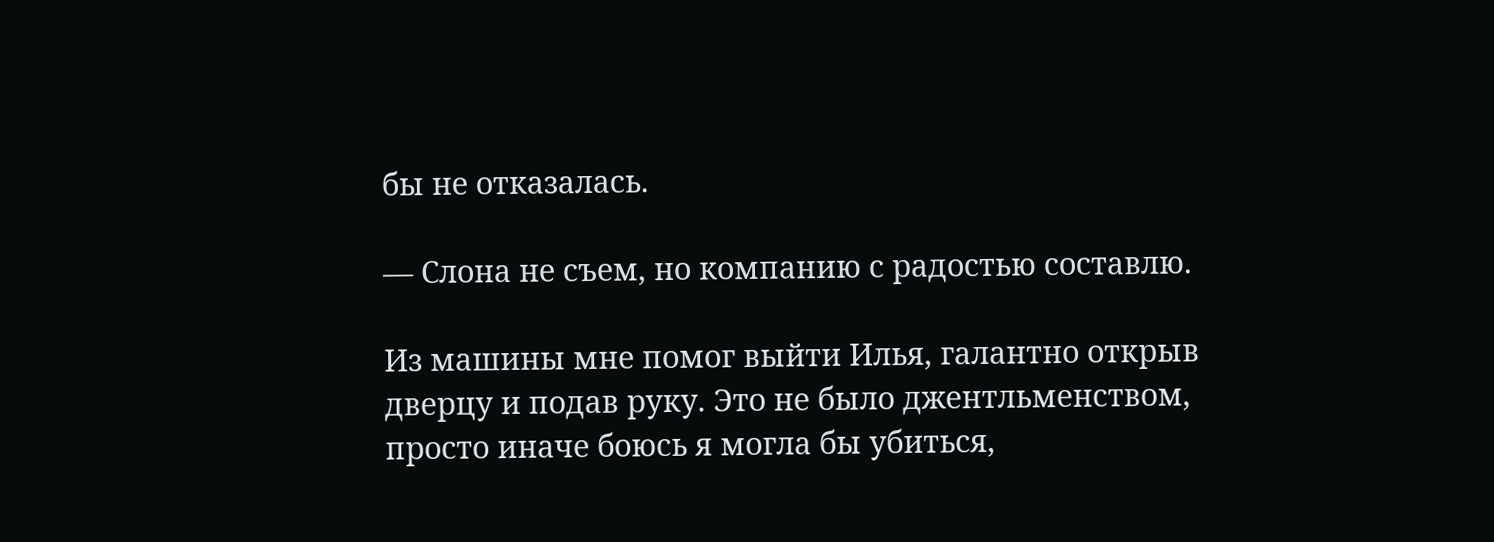бы не отказалась.

— Слона не съем, но компанию с радостью составлю.

Из машины мне помог выйти Илья, галантно открыв дверцу и подав руку. Это не было джентльменством, просто иначе боюсь я могла бы убиться,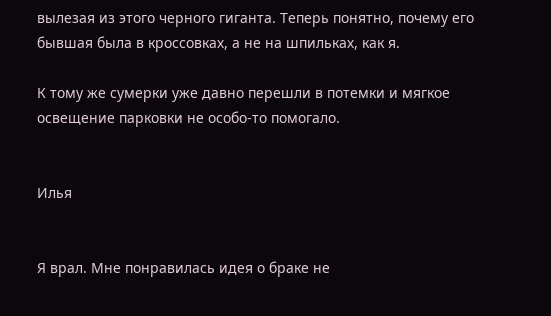вылезая из этого черного гиганта. Теперь понятно, почему его бывшая была в кроссовках, а не на шпильках, как я.

К тому же сумерки уже давно перешли в потемки и мягкое освещение парковки не особо-то помогало.


Илья


Я врал. Мне понравилась идея о браке не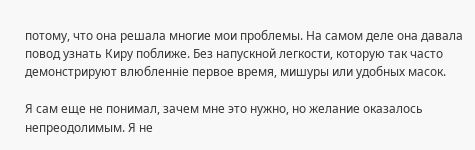потому, что она решала многие мои проблемы. На самом деле она давала повод узнать Киру поближе. Без напускной легкости, которую так часто демонстрируют влюбленніе первое время, мишуры или удобных масок.

Я сам еще не понимал, зачем мне это нужно, но желание оказалось непреодолимым. Я не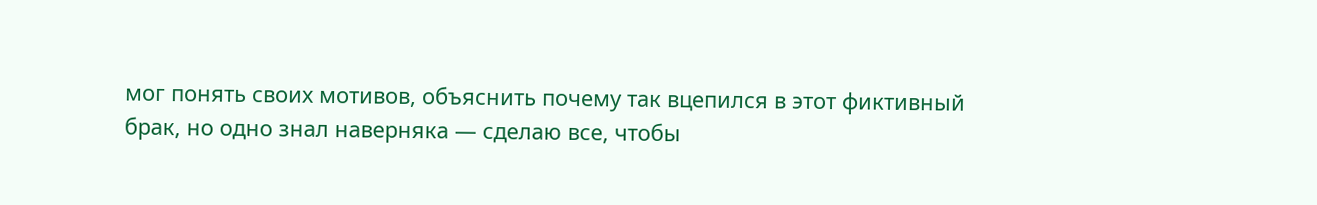мог понять своих мотивов, объяснить почему так вцепился в этот фиктивный брак, но одно знал наверняка — сделаю все, чтобы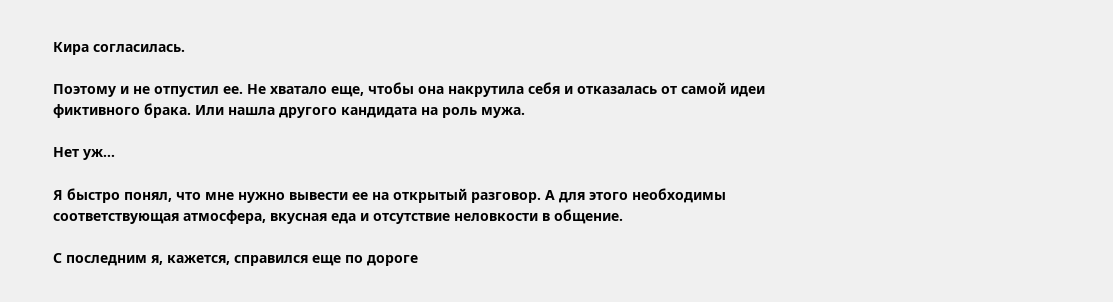Кира согласилась.

Поэтому и не отпустил ее. Не хватало еще, чтобы она накрутила себя и отказалась от самой идеи фиктивного брака. Или нашла другого кандидата на роль мужа.

Нет уж…

Я быстро понял, что мне нужно вывести ее на открытый разговор. А для этого необходимы соответствующая атмосфера, вкусная еда и отсутствие неловкости в общение.

С последним я, кажется, справился еще по дороге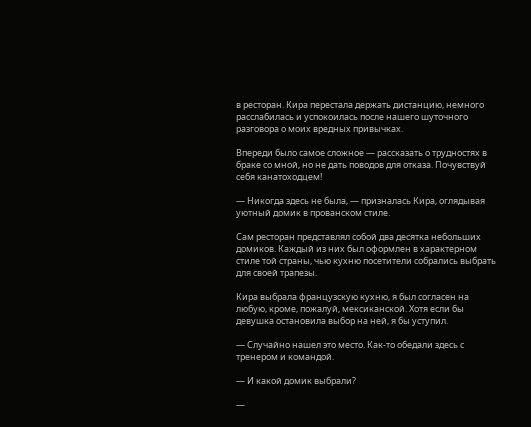в ресторан. Кира перестала держать дистанцию, немного расслабилась и успокоилась после нашего шуточного разговора о моих вредных привычках.

Впереди было самое сложное — рассказать о трудностях в браке со мной, но не дать поводов для отказа. Почувствуй себя канатоходцем!

— Никогда здесь не была, — призналась Кира, оглядывая уютный домик в прованском стиле.

Сам ресторан представлял собой два десятка небольших домиков. Каждый из них был оформлен в характерном стиле той страны, чью кухню посетители собрались выбрать для своей трапезы.

Кира выбрала французскую кухню, я был согласен на любую, кроме, пожалуй, мексиканской. Хотя если бы девушка остановила выбор на ней, я бы уступил.

— Случайно нашел это место. Как-то обедали здесь с тренером и командой.

— И какой домик выбрали?

—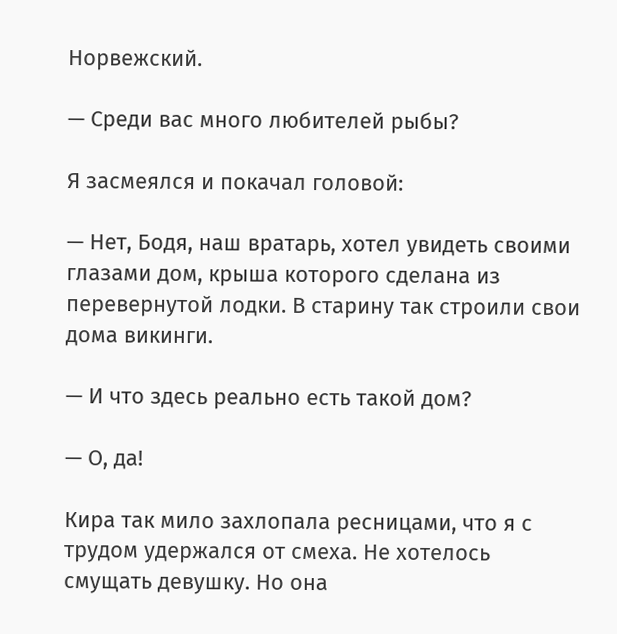Норвежский.

— Среди вас много любителей рыбы?

Я засмеялся и покачал головой:

— Нет, Бодя, наш вратарь, хотел увидеть своими глазами дом, крыша которого сделана из перевернутой лодки. В старину так строили свои дома викинги.

— И что здесь реально есть такой дом?

— О, да!

Кира так мило захлопала ресницами, что я с трудом удержался от смеха. Не хотелось смущать девушку. Но она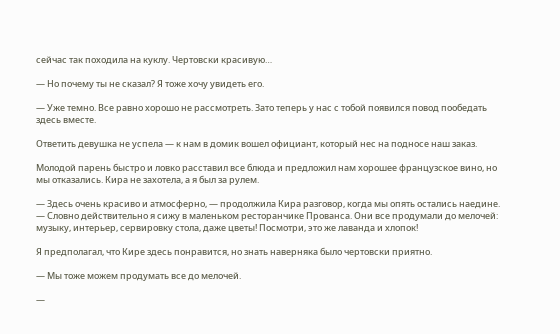сейчас так походила на куклу. Чертовски красивую…

— Но почему ты не сказал? Я тоже хочу увидеть его.

— Уже темно. Все равно хорошо не рассмотреть. Зато теперь у нас с тобой появился повод пообедать здесь вместе.

Ответить девушка не успела — к нам в домик вошел официант, который нес на подносе наш заказ.

Молодой парень быстро и ловко расставил все блюда и предложил нам хорошее французское вино, но мы отказались. Кира не захотела, а я был за рулем.

— Здесь очень красиво и атмосферно, — продолжила Кира разговор, когда мы опять остались наедине. — Словно действительно я сижу в маленьком ресторанчике Прованса. Они все продумали до мелочей: музыку, интерьер, сервировку стола, даже цветы! Посмотри, это же лаванда и хлопок!

Я предполагал, что Кире здесь понравится, но знать наверняка было чертовски приятно.

— Мы тоже можем продумать все до мелочей.

—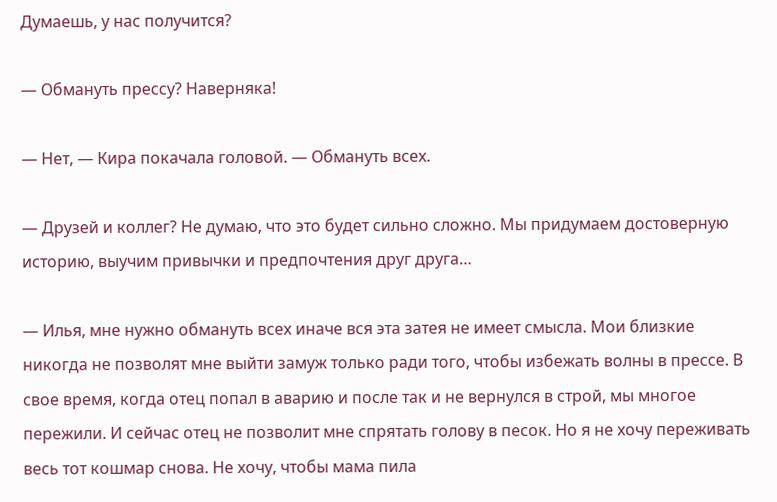Думаешь, у нас получится?

— Обмануть прессу? Наверняка!

— Нет, — Кира покачала головой. — Обмануть всех.

— Друзей и коллег? Не думаю, что это будет сильно сложно. Мы придумаем достоверную историю, выучим привычки и предпочтения друг друга…

— Илья, мне нужно обмануть всех иначе вся эта затея не имеет смысла. Мои близкие никогда не позволят мне выйти замуж только ради того, чтобы избежать волны в прессе. В свое время, когда отец попал в аварию и после так и не вернулся в строй, мы многое пережили. И сейчас отец не позволит мне спрятать голову в песок. Но я не хочу переживать весь тот кошмар снова. Не хочу, чтобы мама пила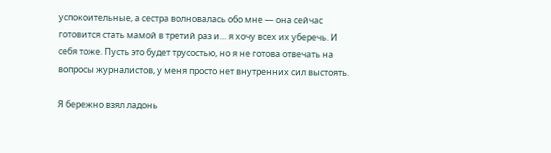успокоительные, а сестра волновалась обо мне — она сейчас готовится стать мамой в третий раз и… я хочу всех их уберечь. И себя тоже. Пусть это будет трусостью, но я не готова отвечать на вопросы журналистов, у меня просто нет внутренних сил выстоять.

Я бережно взял ладонь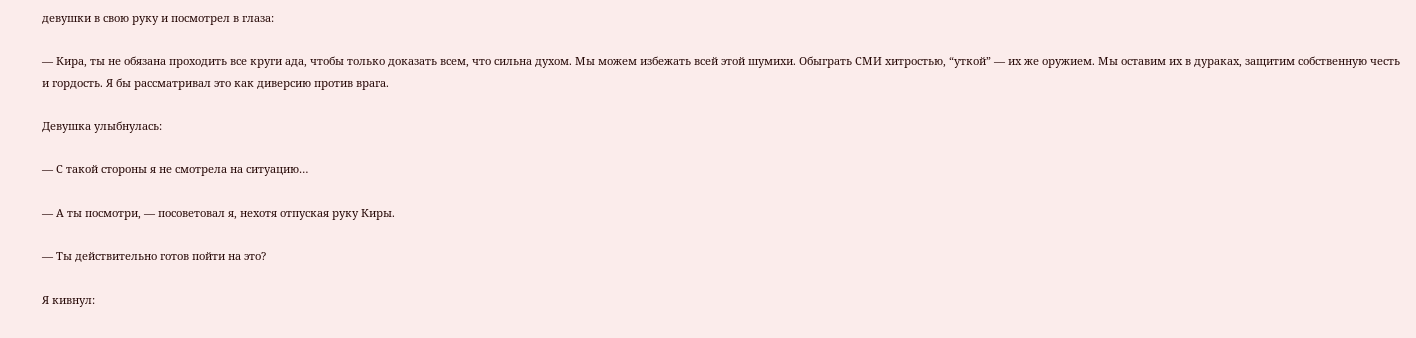девушки в свою руку и посмотрел в глаза:

— Кира, ты не обязана проходить все круги ада, чтобы только доказать всем, что сильна духом. Мы можем избежать всей этой шумихи. Обыграть СМИ хитростью, “уткой” — их же оружием. Мы оставим их в дураках, защитим собственную честь и гордость. Я бы рассматривал это как диверсию против врага.

Девушка улыбнулась:

— С такой стороны я не смотрела на ситуацию…

— А ты посмотри, — посоветовал я, нехотя отпуская руку Киры.

— Ты действительно готов пойти на это?

Я кивнул: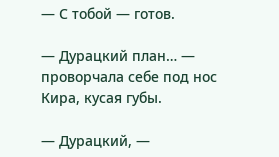— С тобой — готов.

— Дурацкий план… — проворчала себе под нос Кира, кусая губы.

— Дурацкий, —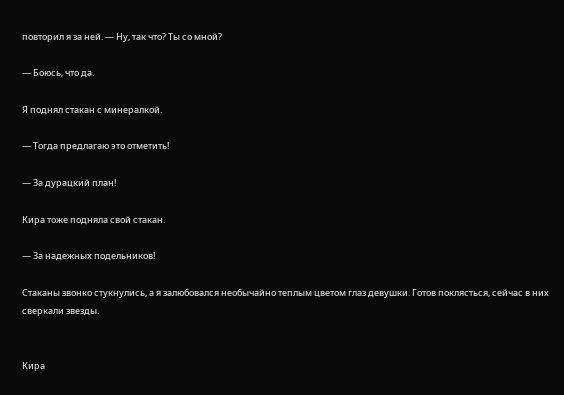повторил я за ней. — Ну, так что? Ты со мной?

— Боюсь, что да.

Я поднял стакан с минералкой.

— Тогда предлагаю это отметить!

— За дурацкий план!

Кира тоже подняла свой стакан.

— За надежных подельников!

Стаканы звонко стукнулись, а я залюбовался необычайно теплым цветом глаз девушки. Готов поклясться, сейчас в них сверкали звезды.


Кира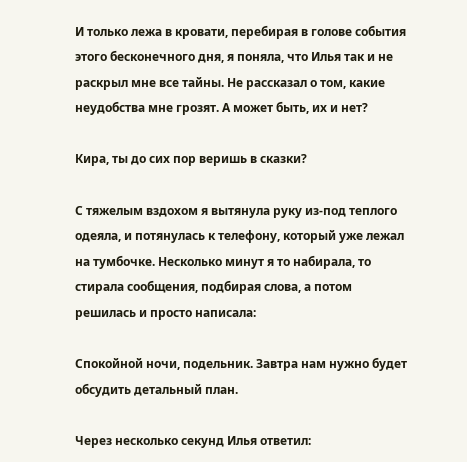И только лежа в кровати, перебирая в голове события этого бесконечного дня, я поняла, что Илья так и не раскрыл мне все тайны. Не рассказал о том, какие неудобства мне грозят. А может быть, их и нет?

Кира, ты до сих пор веришь в сказки?

С тяжелым вздохом я вытянула руку из-под теплого одеяла, и потянулась к телефону, который уже лежал на тумбочке. Несколько минут я то набирала, то стирала сообщения, подбирая слова, а потом решилась и просто написала:

Спокойной ночи, подельник. Завтра нам нужно будет обсудить детальный план.

Через несколько секунд Илья ответил: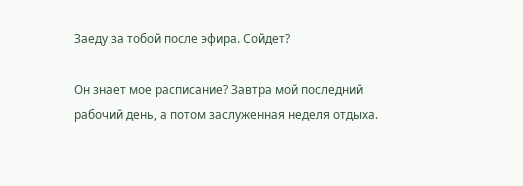Заеду за тобой после эфира. Сойдет?

Он знает мое расписание? Завтра мой последний рабочий день, а потом заслуженная неделя отдыха.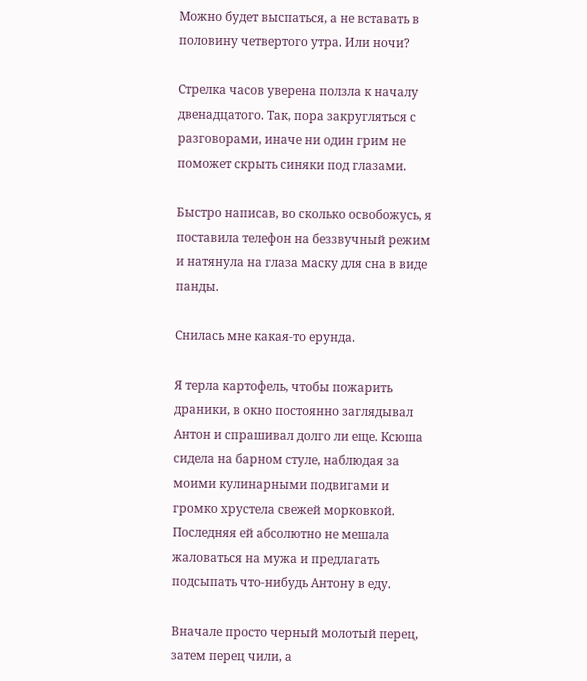Можно будет выспаться, а не вставать в половину четвертого утра. Или ночи?

Стрелка часов уверена ползла к началу двенадцатого. Так, пора закругляться с разговорами, иначе ни один грим не поможет скрыть синяки под глазами.

Быстро написав, во сколько освобожусь, я поставила телефон на беззвучный режим и натянула на глаза маску для сна в виде панды.

Снилась мне какая-то ерунда.

Я терла картофель, чтобы пожарить драники, в окно постоянно заглядывал Антон и спрашивал долго ли еще. Ксюша сидела на барном стуле, наблюдая за моими кулинарными подвигами и громко хрустела свежей морковкой. Последняя ей абсолютно не мешала жаловаться на мужа и предлагать подсыпать что-нибудь Антону в еду.

Вначале просто черный молотый перец, затем перец чили, а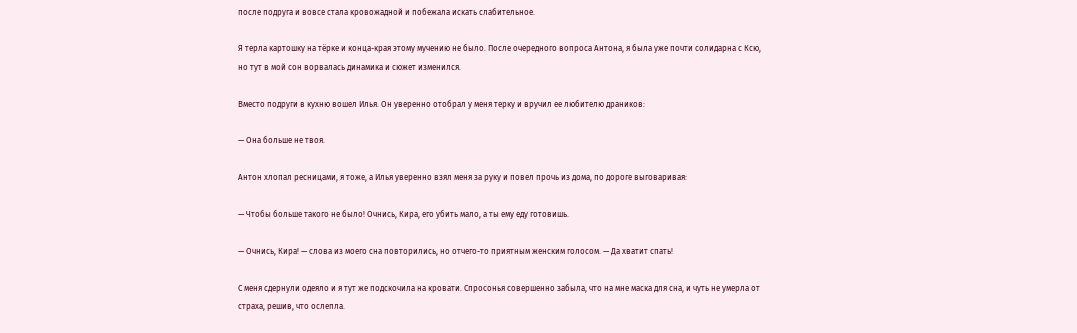после подруга и вовсе стала кровожадной и побежала искать слабительное.

Я терла картошку на тёрке и конца-края этому мучению не было. После очередного вопроса Антона, я была уже почти солидарна с Ксю, но тут в мой сон ворвалась динамика и сюжет изменился.

Вместо подруги в кухню вошел Илья. Он уверенно отобрал у меня терку и вручил ее любителю драников:

— Она больше не твоя.

Антон хлопал ресницами, я тоже, а Илья уверенно взял меня за руку и повел прочь из дома, по дороге выговаривая:

— Чтобы больше такого не было! Очнись, Кира, его убить мало, а ты ему еду готовишь.

— Очнись, Кира! — слова из моего сна повторились, но отчего-то приятным женским голосом. — Да хватит спать!

С меня сдернули одеяло и я тут же подскочила на кровати. Спросонья совершенно забыла, что на мне маска для сна, и чуть не умерла от страха, решив, что ослепла.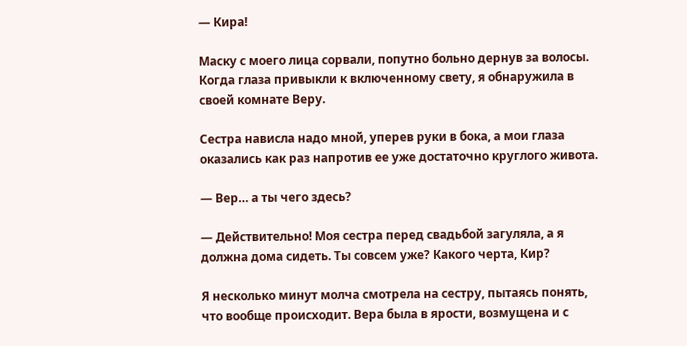— Кира!

Маску с моего лица сорвали, попутно больно дернув за волосы. Когда глаза привыкли к включенному свету, я обнаружила в своей комнате Веру.

Сестра нависла надо мной, уперев руки в бока, а мои глаза оказались как раз напротив ее уже достаточно круглого живота.

— Вер… а ты чего здесь?

— Действительно! Моя сестра перед свадьбой загуляла, а я должна дома сидеть. Ты совсем уже? Какого черта, Кир?

Я несколько минут молча смотрела на сестру, пытаясь понять, что вообще происходит. Вера была в ярости, возмущена и с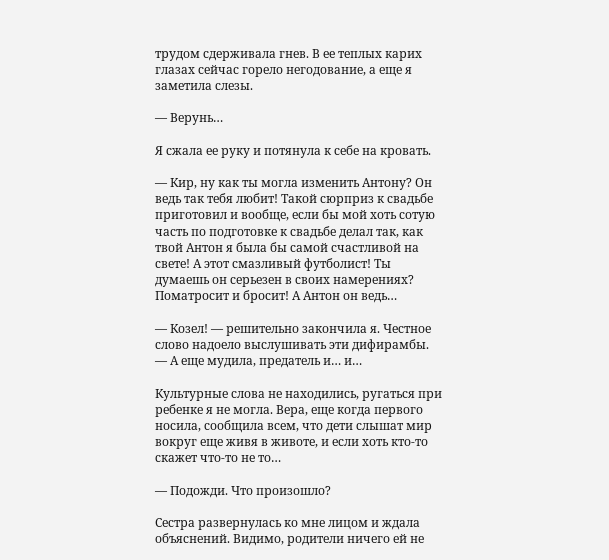трудом сдерживала гнев. В ее теплых карих глазах сейчас горело негодование, а еще я заметила слезы.

— Верунь…

Я сжала ее руку и потянула к себе на кровать.

— Кир, ну как ты могла изменить Антону? Он ведь так тебя любит! Такой сюрприз к свадьбе приготовил и вообще, если бы мой хоть сотую часть по подготовке к свадьбе делал так, как твой Антон я была бы самой счастливой на свете! А этот смазливый футболист! Ты думаешь он серьезен в своих намерениях? Поматросит и бросит! А Антон он ведь…

— Козел! — решительно закончила я. Честное слово надоело выслушивать эти дифирамбы. — А еще мудила, предатель и… и…

Культурные слова не находились, ругаться при ребенке я не могла. Вера, еще когда первого носила, сообщила всем, что дети слышат мир вокруг еще живя в животе, и если хоть кто-то скажет что-то не то…

— Подожди. Что произошло?

Сестра развернулась ко мне лицом и ждала объяснений. Видимо, родители ничего ей не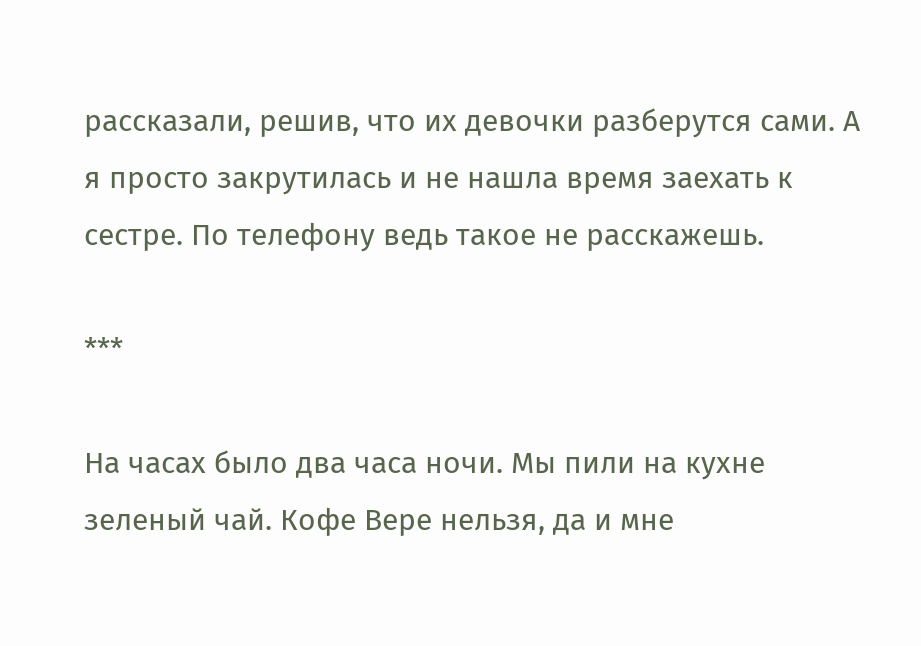рассказали, решив, что их девочки разберутся сами. А я просто закрутилась и не нашла время заехать к сестре. По телефону ведь такое не расскажешь.

***

На часах было два часа ночи. Мы пили на кухне зеленый чай. Кофе Вере нельзя, да и мне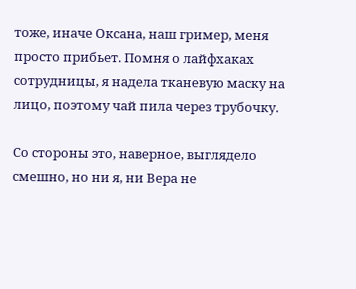тоже, иначе Оксана, наш гример, меня просто прибьет. Помня о лайфхаках сотрудницы, я надела тканевую маску на лицо, поэтому чай пила через трубочку.

Со стороны это, наверное, выглядело смешно, но ни я, ни Вера не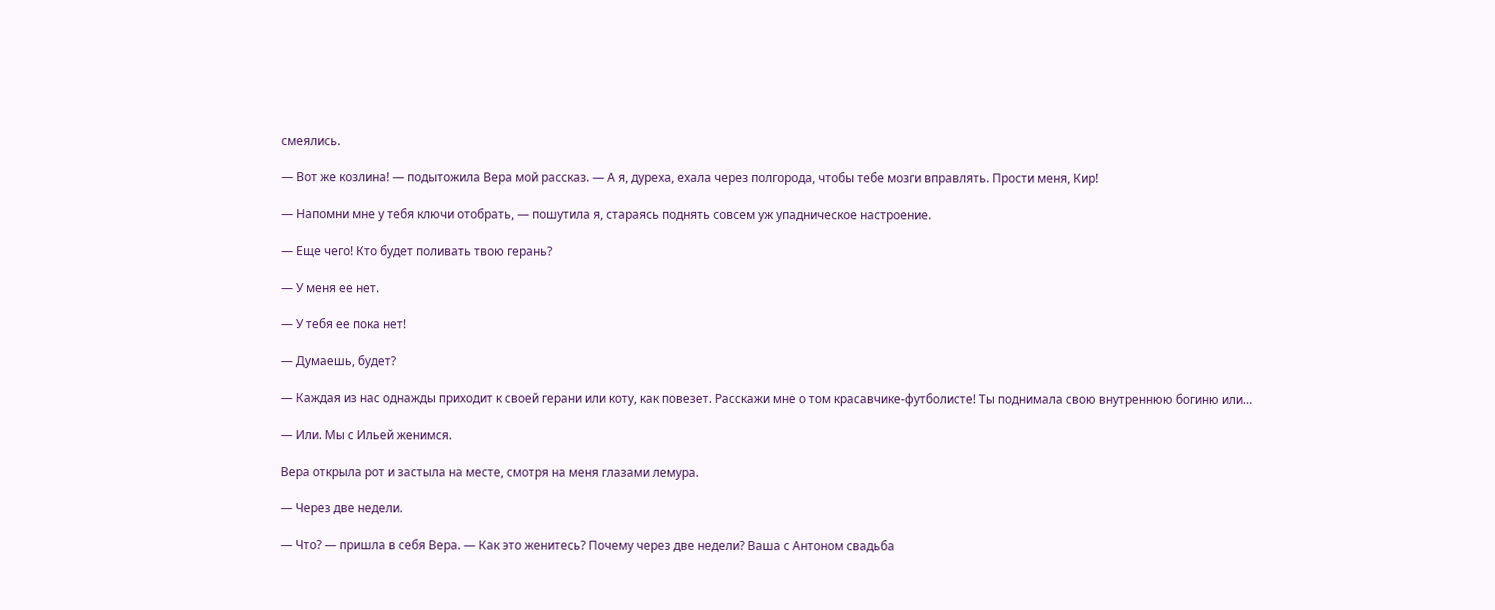смеялись.

— Вот же козлина! — подытожила Вера мой рассказ. — А я, дуреха, ехала через полгорода, чтобы тебе мозги вправлять. Прости меня, Кир!

— Напомни мне у тебя ключи отобрать, — пошутила я, стараясь поднять совсем уж упадническое настроение.

— Еще чего! Кто будет поливать твою герань?

— У меня ее нет.

— У тебя ее пока нет!

— Думаешь, будет?

— Каждая из нас однажды приходит к своей герани или коту, как повезет. Расскажи мне о том красавчике-футболисте! Ты поднимала свою внутреннюю богиню или…

— Или. Мы с Ильей женимся.

Вера открыла рот и застыла на месте, смотря на меня глазами лемура.

— Через две недели.

— Что? — пришла в себя Вера. — Как это женитесь? Почему через две недели? Ваша с Антоном свадьба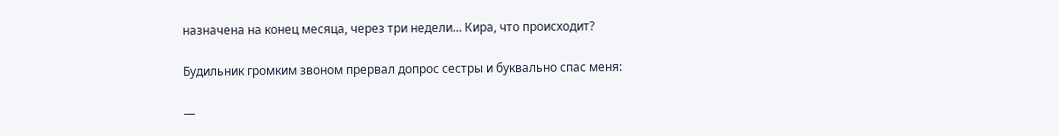назначена на конец месяца, через три недели… Кира, что происходит?

Будильник громким звоном прервал допрос сестры и буквально спас меня:

—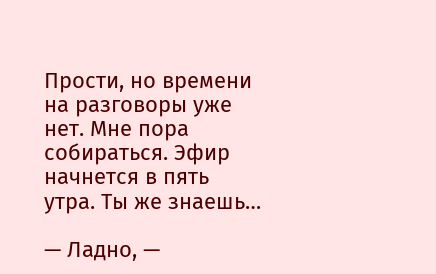Прости, но времени на разговоры уже нет. Мне пора собираться. Эфир начнется в пять утра. Ты же знаешь…

— Ладно, —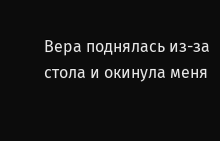Вера поднялась из-за стола и окинула меня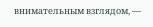внимательным взглядом, —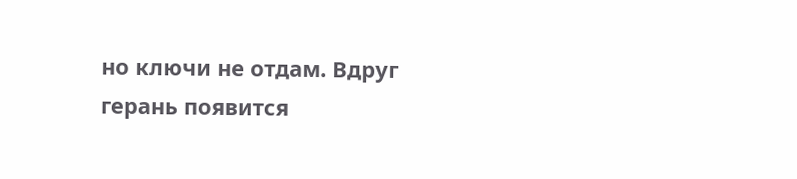но ключи не отдам. Вдруг герань появится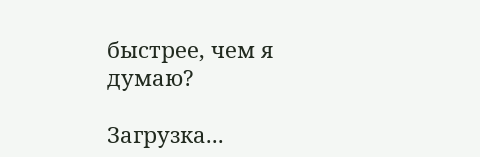быстрее, чем я думаю?

Загрузка...